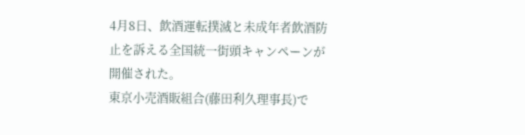4月8日、飲酒運転撲滅と未成年者飲酒防止を訴える全国統一街頭キャンペーンが開催された。
東京小売酒販組合(藤田利久理事長)で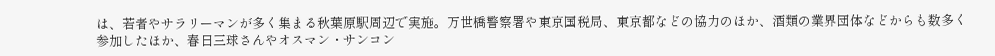は、若者やサラリーマンが多く集まる秋葉原駅周辺で実施。万世橋警察署や東京国税局、東京都などの協力のほか、酒類の業界団体などからも数多く参加したほか、春日三球さんやオスマン・サンコン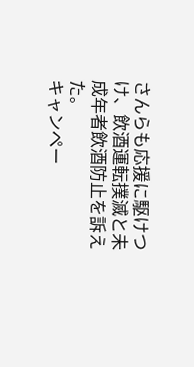さんらも応援に駆けつけ、飲酒運転撲滅と未成年者飲酒防止を訴えた。
キャンペー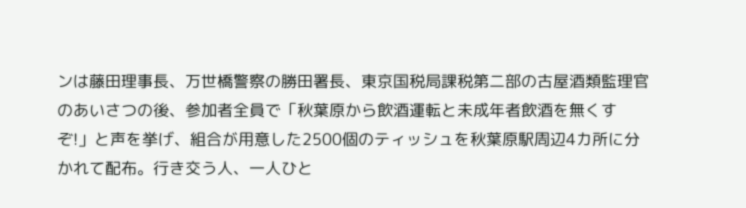ンは藤田理事長、万世橋警察の勝田署長、東京国税局課税第二部の古屋酒類監理官のあいさつの後、参加者全員で「秋葉原から飲酒運転と未成年者飲酒を無くすぞ!」と声を挙げ、組合が用意した2500個のティッシュを秋葉原駅周辺4カ所に分かれて配布。行き交う人、一人ひと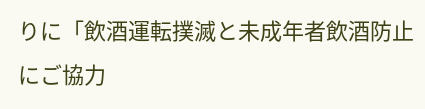りに「飲酒運転撲滅と未成年者飲酒防止にご協力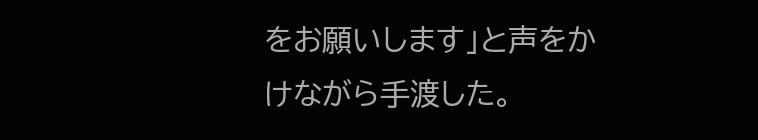をお願いします」と声をかけながら手渡した。